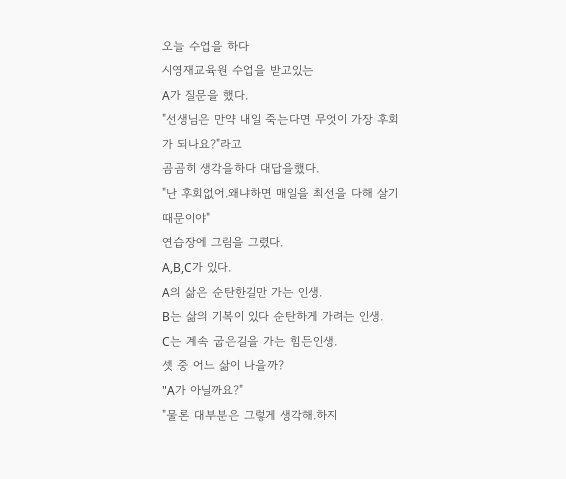오늘 수업을 하다
시영재교육원 수업을 받고있는
A가 질문을 했다.
"선생님은 만약 내일 죽는다면 무엇이 가장 후회가 되나요?"라고
곰곰히 생각을하다 대답을했다.
"난 후회없어.왜냐하면 매일을 최선을 다해 살기 때문이야"
연습장에 그림을 그렸다.
A,B,C가 있다.
A의 삶은 순탄한길만 가는 인생.
B는 삶의 기복이 있다 순탄하게 가려는 인생.
C는 계속 굽은길을 가는 힘든인생.
셋 중 어느 삶이 나을까?
"A가 아닐까요?"
"물론 대부분은 그렇게 생각해.하지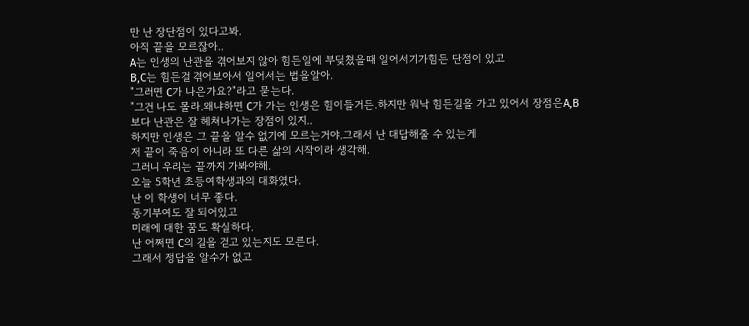만 난 장단점이 있다고봐.
아직 끝을 모르잖아..
A는 인생의 난관을 겪어보지 않아 힘든일에 부딪쳤을때 일어서기가힘든 단점이 있고
B,C는 힘든걸 겪어보아서 일어서는 법을알아.
"그러면 C가 나은가요?"라고 묻는다.
"그건 나도 몰라.왜냐하면 C가 가는 인생은 힘이들거든.하지만 워낙 힘든길을 가고 있어서 장점은A,B보다 난관은 잘 헤쳐나가는 장점이 있지..
하지만 인생은 그 끝을 알수 없기에 모르는거야.그래서 난 대답해줄 수 있는게
저 끝이 죽음이 아니라 또 다른 삶의 시작이라 생각해.
그러니 우리는 끝까지 가봐야해.
오늘 5학년 초등여학생과의 대화였다.
난 이 학생이 너무 좋다.
동기부여도 잘 되어있고
미래에 대한 꿈도 확실하다.
난 어쩌면 C의 길을 걷고 있는지도 모른다.
그래서 정답을 알수가 없고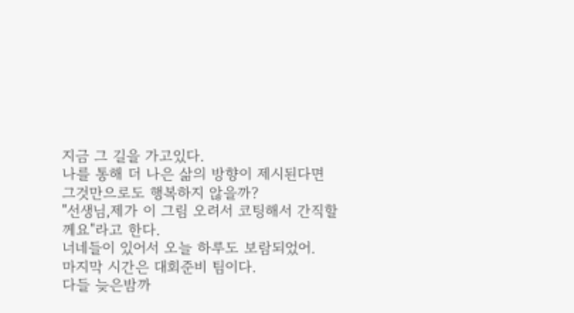지금 그 길을 가고있다.
나를 통해 더 나은 삶의 방향이 제시된다면
그것만으로도 행복하지 않을까?
"선생님,제가 이 그림 오려서 코팅해서 간직할께요"라고 한다.
너네들이 있어서 오늘 하루도 보람되었어.
마지막 시간은 대회준비 팀이다.
다들 늦은밤까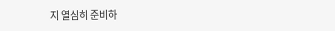지 열심히 준비하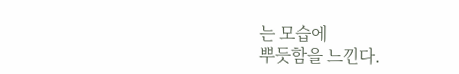는 모습에
뿌듯함을 느낀다.